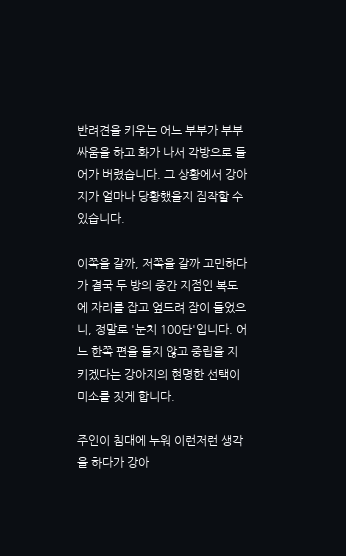반려견을 키우는 어느 부부가 부부싸움을 하고 화가 나서 각방으로 들어가 버렸습니다. 그 상황에서 강아지가 얼마나 당황했을지 짐작할 수 있습니다.

이쪽을 갈까, 저쪽을 갈까 고민하다가 결국 두 방의 중간 지점인 복도에 자리를 잡고 엎드려 잠이 들었으니, 정말로 '눈치 100단'입니다. 어느 한쪽 편을 들지 않고 중립을 지키겠다는 강아지의 현명한 선택이 미소를 짓게 합니다.

주인이 침대에 누워 이런저런 생각을 하다가 강아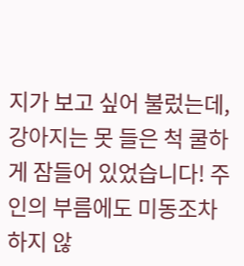지가 보고 싶어 불렀는데, 강아지는 못 들은 척 쿨하게 잠들어 있었습니다! 주인의 부름에도 미동조차 하지 않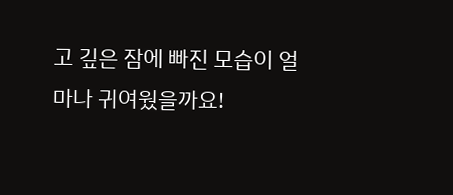고 깊은 잠에 빠진 모습이 얼마나 귀여웠을까요!